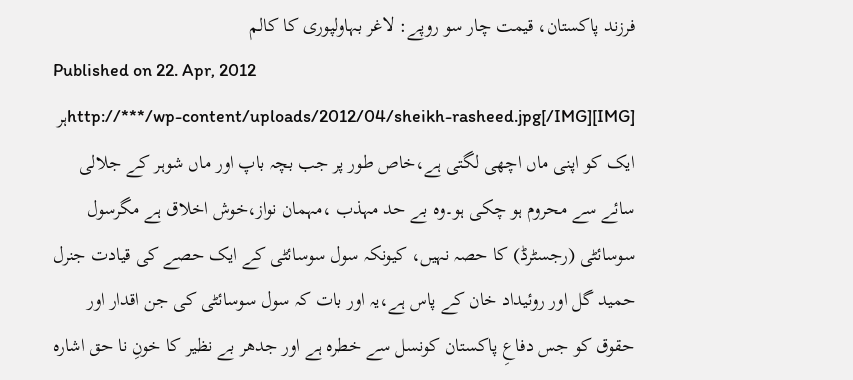فرزند پاکستان، قیمت چار سو روپے: لاغر بہاولپوری کا کالم
Published on 22. Apr, 2012
[IMG]http://***/wp-content/uploads/2012/04/sheikh-rasheed.jpg[/IMG]ہر ایک کو اپنی ماں اچھی لگتی ہے،خاص طور پر جب بچہ باپ اور ماں شوہر کے جلالی سائے سے محروم ہو چکی ہو۔وہ بے حد مہذب ،مہمان نواز،خوش اخلاق ہے مگرسول سوسائٹی (رجسٹرڈ) کا حصہ نہیں، کیونکہ سول سوسائٹی کے ایک حصے کی قیادت جنرل حمید گل اور روئیداد خان کے پاس ہے،یہ اور بات کہ سول سوسائٹی کی جن اقدار اور حقوق کو جس دفاعِ پاکستان کونسل سے خطرہ ہے اور جدھر بے نظیر کا خونِ نا حق اشارہ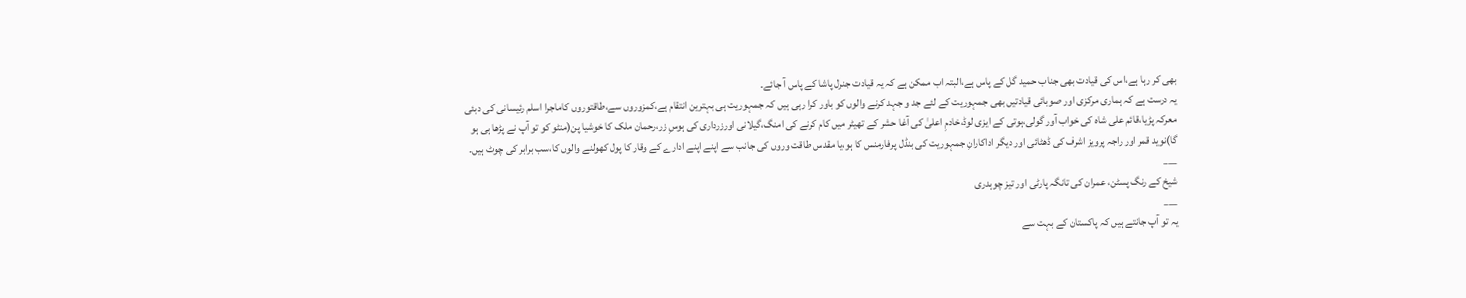بھی کر رہا ہے،اس کی قیادت بھی جناب حمید گل کے پاس ہے،البتہ اب ممکن ہے کہ یہ قیادت جنرل پاشا کے پاس آ جائے۔
یہ درست ہے کہ ہماری مرکزی اور صوبائی قیادتیں بھی جمہوریت کے لئے جد و جہد کرنے والوں کو باور کرا رہی ہیں کہ جمہوریت ہی بہترین انتقام ہے،کمزوروں سے،طاقتوروں کاماجرا اسلم رئیسانی کی دبئی معرکہ پڑیا،قائم علی شاہ کی خواب آور گولی،ہوتی کے ایزی لوڈ،خادمِ اعلیٰ کی آغا حشر کے تھیٹر میں کام کرنے کی امنگ،گیلانی اورزرداری کی ہوسِ زر،رحمان ملک کا خوشیا پن(منٹو کو تو آپ نے پڑھا ہی ہو گا)نوید قمر اور راجہ پرویز اشرف کی ڈھٹائی اور دیگر اداکارانِ جمہوریت کی بنڈل پرفارمنس کا ہو،یا مقدس طاقت وروں کی جانب سے اپنے اپنے ادارے کے وقار کا پول کھولنے والوں کا،سب برابر کی چوٹ ہیں۔
___
شیخ کے رنگ پسٹن، عمران کی تانگہ پارٹی اور تیز چوہدری
___
یہ تو آپ جانتے ہیں کہ پاکستان کے بہت سے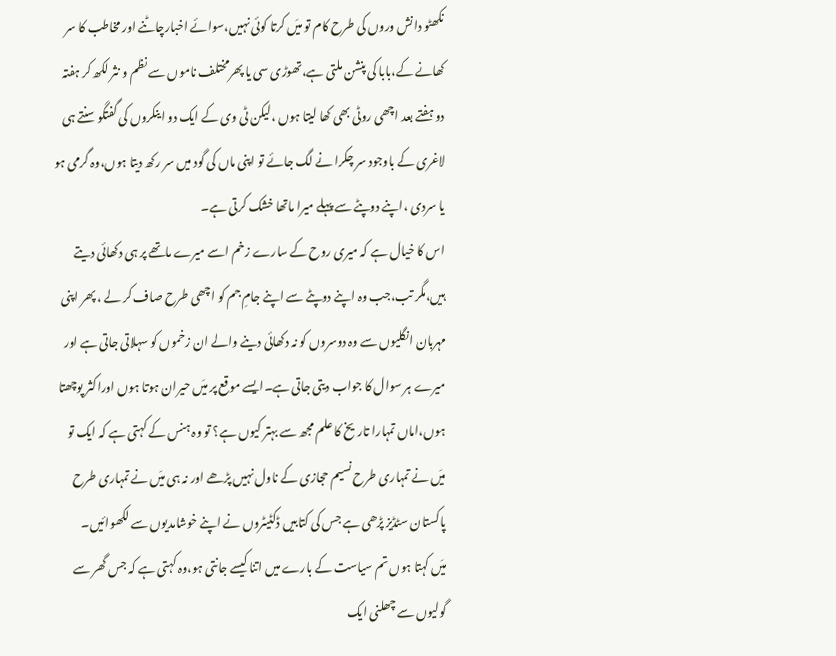نکھٹو دانش وروں کی طرح کام تو میَں کرتا کوئی نہیں،سوائے اخبارچاٹنے اور مخاطب کا سر کھانے کے،بابا کی پنشن ملتی ہے،تھوڑی سی یا پھرمختلف ناموں سے نظم و نثر لکھ کر ہفتہ دو ہفتے بعد اچھی روٹی بھی کھا لیتا ہوں ،لیکن ٹی وی کے ایک دو اینکروں کی گفتگو سنتے ہی لاغری کے باوجود سر چکرا نے لگ جائے تو اپنی ماں کی گود میں سر رکھ دیتا ہوں،وہ گرمی ہو یا سردی ،اپنے دوپٹے سے پہلے میرا ماتھا خشک کرتی ہے۔
اس کا خیال ہے کہ میری روح کے سارے زخم اسے میرے ماتھے پر ہی دکھائی دیتے ہیں،مگر تب،جب وہ اپنے دوپٹے سے اپنے جامِ جم کو اچھی طرح صاف کر لے ، پھر اپنی مہربان انگلیوں سے وہ دوسروں کو نہ دکھائی دینے والے ان زخموں کو سہلاتی جاتی ہے اور میرے ہر سوال کا جواب دیتی جاتی ہے۔ایسے موقع پر میَں حیران ہوتا ہوں اوراکثر پوچھتا ہوں،اماں تمہارا تاریخ کا علم مجھ سے بہتر کیوں ہے؟ تو وہ ہنس کے کہتی ہے کہ ایک تو میَں نے تمہاری طرح نسیم حجازی کے ناول نہیں پڑھے اور نہ ہی میَں نے تمہاری طرح پاکستان سٹڈیز پڑھی ہے جس کی کتابیں ڈکٹیٹروں نے اپنے خوشامدیوں سے لکھوائیں۔
میَں کہتا ہوں تم سیاست کے بارے میں اتنا کیسے جانتی ہو،وہ کہتی ہے کہ جس گھر سے گولیوں سے چھلنی ایک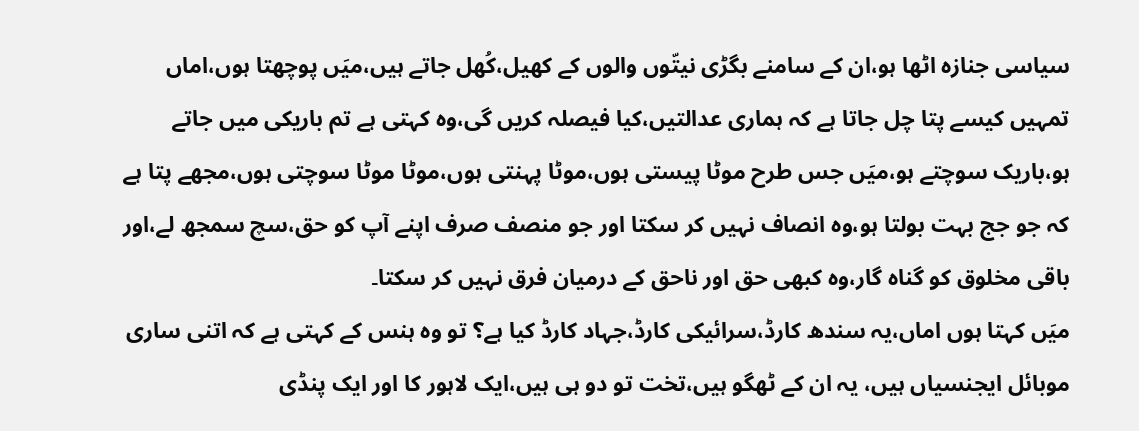سیاسی جنازہ اٹھا ہو،ان کے سامنے بگڑی نیتّوں والوں کے کھیل،کُھل جاتے ہیں،میَں پوچھتا ہوں،اماں تمہیں کیسے پتا چل جاتا ہے کہ ہماری عدالتیں،کیا فیصلہ کریں گی،وہ کہتی ہے تم باریکی میں جاتے ہو،باریک سوچتے ہو،میَں جس طرح موٹا پیستی ہوں،موٹا پہنتی ہوں،موٹا موٹا سوچتی ہوں،مجھے پتا ہے کہ جو جج بہت بولتا ہو،وہ انصاف نہیں کر سکتا اور جو منصف صرف اپنے آپ کو حق،سچ سمجھ لے،اور باقی مخلوق کو گناہ گار،وہ کبھی حق اور ناحق کے درمیان فرق نہیں کر سکتا۔
میَں کہتا ہوں اماں،یہ سندھ کارڈ،سرائیکی کارڈ،جہاد کارڈ کیا ہے؟ تو وہ ہنس کے کہتی ہے کہ اتنی ساری موبائل ایجنسیاں ہیں، یہ ان کے ٹھگو ہیں،تخت تو دو ہی ہیں،ایک لاہور کا اور ایک پنڈی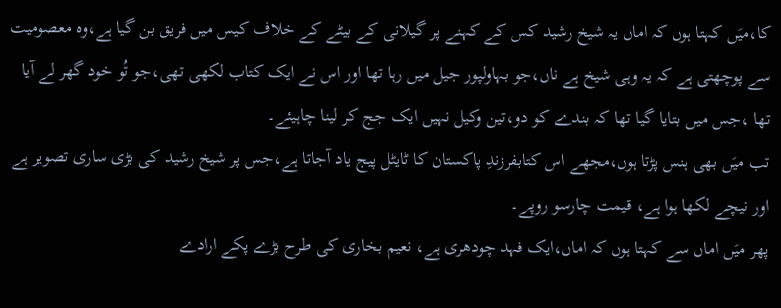کا،میَں کہتا ہوں کہ اماں یہ شیخ رشید کس کے کہنے پر گیلانی کے بیٹے کے خلاف کیس میں فریق بن گیا ہے،وہ معصومیت سے پوچھتی ہے کہ یہ وہی شیخ ہے ناں،جو بہاولپور جیل میں رہا تھا اور اس نے ایک کتاب لکھی تھی،جو تُو خود گھر لے آیا تھا ،جس میں بتایا گیا تھا کہ بندے کو دو،تین وکیل نہیں ایک جج کر لینا چاہیئے۔
تب میَں بھی ہنس پڑتا ہوں،مجھے اس کتابفرزندِ پاکستان کا ٹایٹل پیج یاد آجاتا ہے،جس پر شیخ رشید کی بڑی ساری تصویر ہے اور نیچے لکھا ہوا ہے، قیمت چارسو روپے۔
پھر میَں اماں سے کہتا ہوں کہ اماں،ایک فہد چودھری ہے، نعیم بخاری کی طرح بڑے پکے ارادے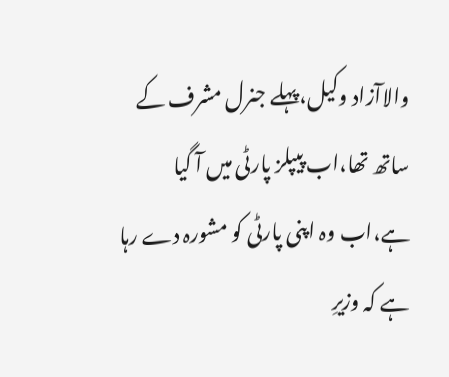والاآزاد وکیل،پہلے جنرل مشرف کے ساتھ تھا،اب پیپلز پارٹی میں آ گیا ہے،اب وہ اپنی پارٹی کو مشورہ دے رہا ہے کہ وزیرِ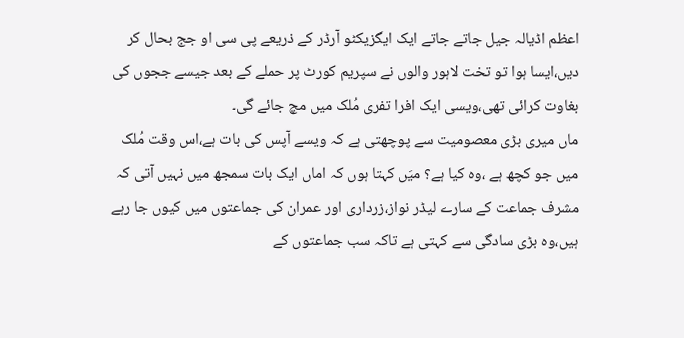اعظم اڈیالہ جیل جاتے جاتے ایک ایگزیکٹو آرڈر کے ذریعے پی سی او جج بحال کر دیں،ایسا ہوا تو تخت لاہور والوں نے سپریم کورٹ پر حملے کے بعد جیسے ججوں کی بغاوت کرائی تھی،ویسی ایک افرا تفری مُلک میں مچ جائے گی۔
ماں میری بڑی معصومیت سے پوچھتی ہے کہ ویسے آپس کی بات ہے،اس وقت مُلک میں جو کچھ ہے ،وہ کیا ہے؟ میَں کہتا ہوں کہ اماں ایک بات سمجھ میں نہیں آتی کہ مشرف جماعت کے سارے لیڈر نواز،زرداری اور عمران کی جماعتوں میں کیوں جا رہے ہیں،وہ بڑی سادگی سے کہتی ہے تاکہ سب جماعتوں کے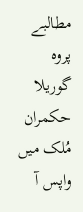مطالبے پروہ گوریلا حکمران مُلک میں واپس آ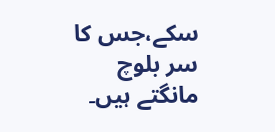سکے،جس کا سر بلوچ مانگتے ہیں۔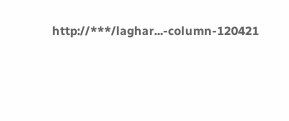http://***/laghar...-column-120421